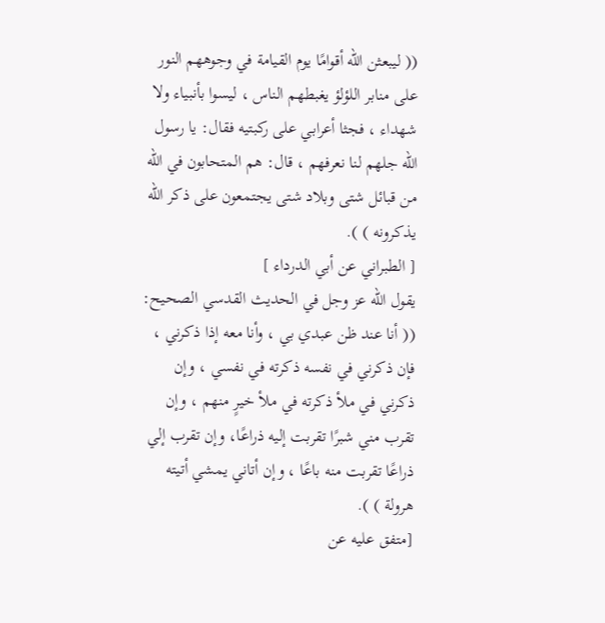(( ليبعثن الله أقوامًا يوم القيامة في وجوههم النور على منابر اللؤلؤ يغبطهم الناس ، ليسوا بأنبياء ولا شهداء ، فجثا أعرابي على ركبتيه فقال: يا رسول الله جلهم لنا نعرفهم ، قال: هم المتحابون في الله من قبائل شتى وبلاد شتى يجتمعون على ذكر الله يذكرونه ) ).
[ الطبراني عن أبي الدرداء ]
يقول الله عز وجل في الحديث القدسي الصحيح:
(( أنا عند ظن عبدي بي ، وأنا معه إذا ذكرني ، فإن ذكرني في نفسه ذكرته في نفسي ، وإن ذكرني في ملأ ذكرته في ملأ خيرٍ منهم ، وإن تقرب مني شبرًا تقربت إليه ذراعًا، وإن تقرب إلي ذراعًا تقربت منه باعًا ، وإن أتاني يمشي أتيته هرولة ) ).
[متفق عليه عن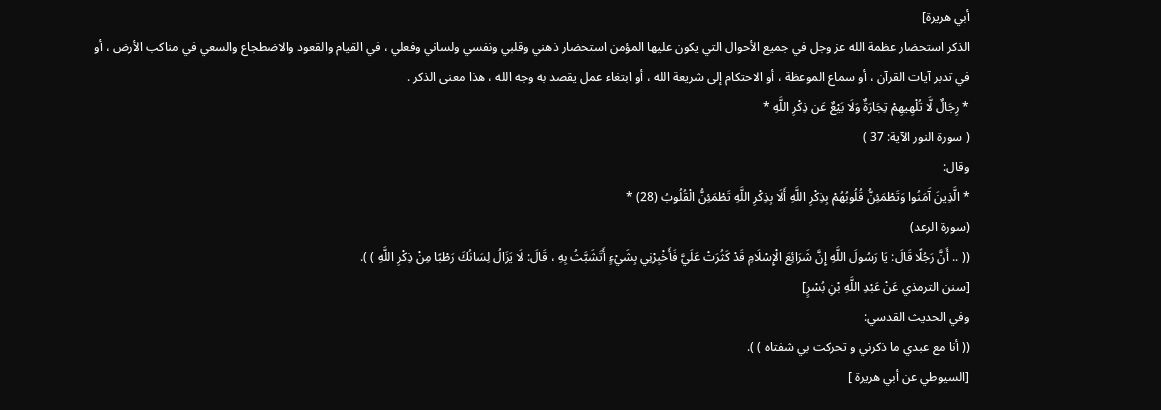أبي هريرة]
الذكر استحضار عظمة الله عز وجل في جميع الأحوال التي يكون عليها المؤمن استحضار ذهني وقلبي ونفسي ولساني وفعلي ، في القيام والقعود والاضطجاع والسعي في مناكب الأرض ، أو في تدبر آيات القرآن ، أو سماع الموعظة ، أو الاحتكام إلى شريعة الله ، أو ابتغاء عمل يقصد به وجه الله ، هذا معنى الذكر .
* رِجَالٌ لَّا تُلْهِيهِمْ تِجَارَةٌ وَلَا بَيْعٌ عَن ذِكْرِ اللَّهِ *
( سورة النور الآية: 37 )
وقال:
* الَّذِينَ آَمَنُوا وَتَطْمَئِنُّ قُلُوبُهُمْ بِذِكْرِ اللَّهِ أَلَا بِذِكْرِ اللَّهِ تَطْمَئِنُّ الْقُلُوبُ (28) *
(سورة الرعد)
(( .. أَنَّ رَجُلًا قَالَ: يَا رَسُولَ اللَّهِ إِنَّ شَرَائِعَ الْإِسْلَامِ قَدْ كَثُرَتْ عَلَيَّ فَأَخْبِرْنِي بِشَيْءٍ أَتَشَبَّثُ بِهِ ، قَالَ: لَا يَزَالُ لِسَانُكَ رَطْبًا مِنْ ذِكْرِ اللَّهِ ) ).
[سنن الترمذي عَنْ عَبْدِ اللَّهِ بْنِ بُسْرٍ]
وفي الحديث القدسي:
(( أنا مع عبدي ما ذكرني و تحركت بي شفتاه ) ).
[السيوطي عن أبي هريرة ]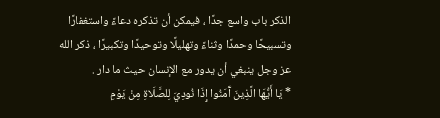الذكر باب واسع جدًا ، فيمكن أن تذكره دعاءً واستغفارًا وتسبيحًا وحمدًا وثناءً وتهليلًا وتوحيدًا وتكبيرًا ، ذكر الله عز وجل ينبغي أن يدور مع الإنسان حيث ما دار .
* يَا أَيُّهَا الَّذِينَ آَمَنُوا إِذَا نُودِيَ لِلصَّلَاةِ مِنْ يَوْمِ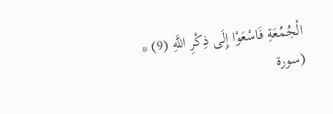الْجُمُعَةِ فَاسْعَوْا إِلَى ذِكْرِ اللَّهِ (9) *
(سورة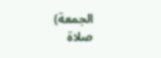الجمعة)
صلاة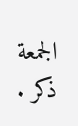الجمعة ذكر .